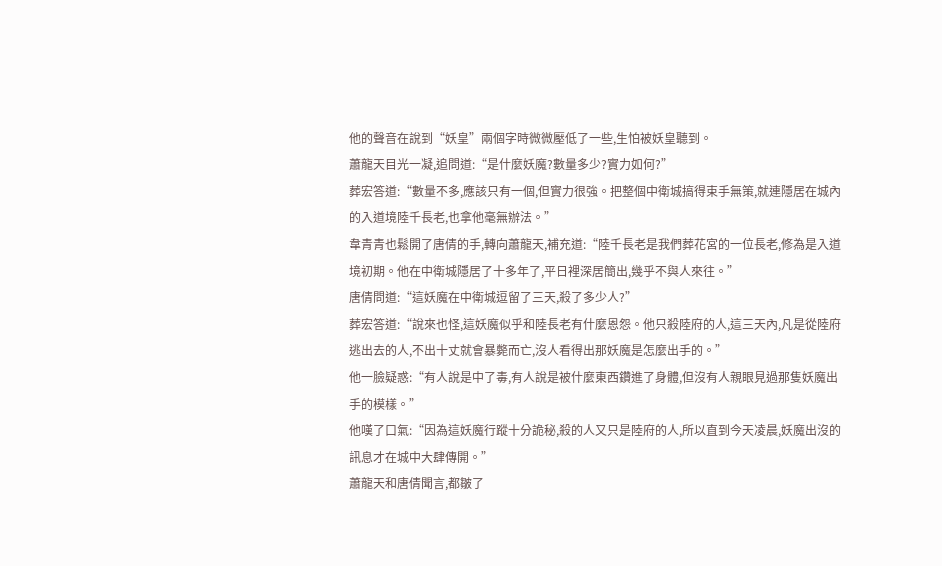他的聲音在說到“妖皇”兩個字時微微壓低了一些,生怕被妖皇聽到。
蕭龍天目光一凝,追問道:“是什麼妖魔?數量多少?實力如何?”
葬宏答道:“數量不多,應該只有一個,但實力很強。把整個中衛城搞得束手無策,就連隱居在城內的入道境陸千長老,也拿他毫無辦法。”
韋青青也鬆開了唐倩的手,轉向蕭龍天,補充道:“陸千長老是我們葬花宮的一位長老,修為是入道境初期。他在中衛城隱居了十多年了,平日裡深居簡出,幾乎不與人來往。”
唐倩問道:“這妖魔在中衛城逗留了三天,殺了多少人?”
葬宏答道:“說來也怪,這妖魔似乎和陸長老有什麼恩怨。他只殺陸府的人,這三天內,凡是從陸府逃出去的人,不出十丈就會暴斃而亡,沒人看得出那妖魔是怎麼出手的。”
他一臉疑惑:“有人說是中了毒,有人說是被什麼東西鑽進了身體,但沒有人親眼見過那隻妖魔出手的模樣。”
他嘆了口氣:“因為這妖魔行蹤十分詭秘,殺的人又只是陸府的人,所以直到今天凌晨,妖魔出沒的訊息才在城中大肆傳開。”
蕭龍天和唐倩聞言,都皺了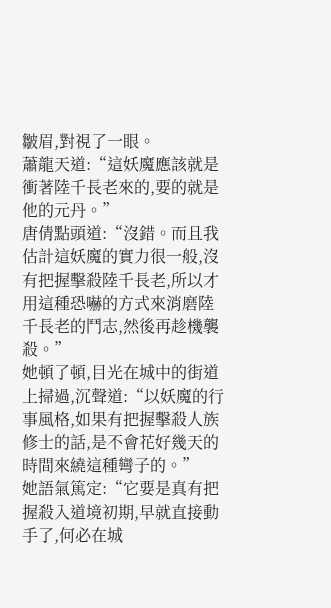皺眉,對視了一眼。
蕭龍天道:“這妖魔應該就是衝著陸千長老來的,要的就是他的元丹。”
唐倩點頭道:“沒錯。而且我估計這妖魔的實力很一般,沒有把握擊殺陸千長老,所以才用這種恐嚇的方式來消磨陸千長老的鬥志,然後再趁機襲殺。”
她頓了頓,目光在城中的街道上掃過,沉聲道:“以妖魔的行事風格,如果有把握擊殺人族修士的話,是不會花好幾天的時間來繞這種彎子的。”
她語氣篤定:“它要是真有把握殺入道境初期,早就直接動手了,何必在城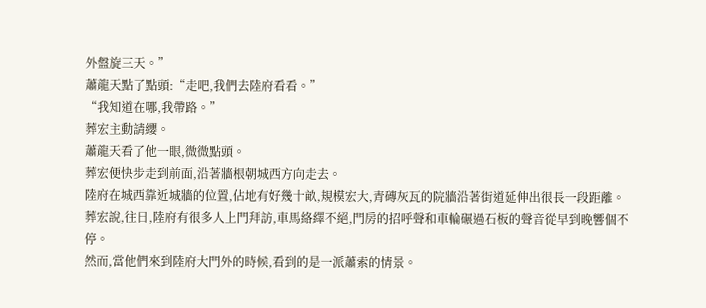外盤旋三天。”
蕭龍天點了點頭:“走吧,我們去陸府看看。”
“我知道在哪,我帶路。”
葬宏主動請纓。
蕭龍天看了他一眼,微微點頭。
葬宏便快步走到前面,沿著牆根朝城西方向走去。
陸府在城西靠近城牆的位置,佔地有好幾十畝,規模宏大,青磚灰瓦的院牆沿著街道延伸出很長一段距離。
葬宏說,往日,陸府有很多人上門拜訪,車馬絡繹不絕,門房的招呼聲和車輪碾過石板的聲音從早到晚響個不停。
然而,當他們來到陸府大門外的時候,看到的是一派蕭索的情景。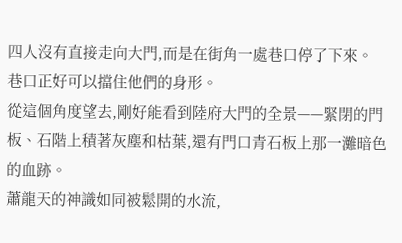四人沒有直接走向大門,而是在街角一處巷口停了下來。
巷口正好可以擋住他們的身形。
從這個角度望去,剛好能看到陸府大門的全景——緊閉的門板、石階上積著灰塵和枯葉,還有門口青石板上那一灘暗色的血跡。
蕭龍天的神識如同被鬆開的水流,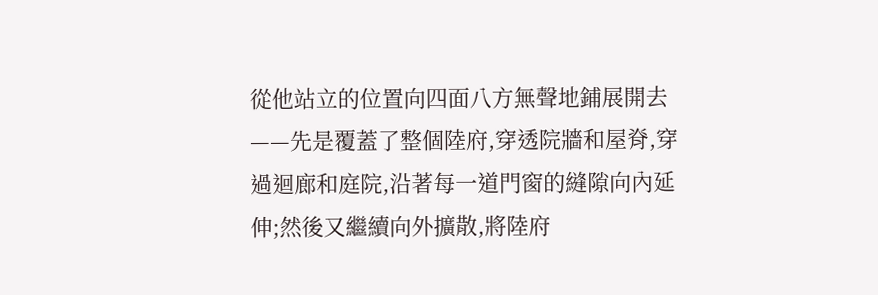從他站立的位置向四面八方無聲地鋪展開去——先是覆蓋了整個陸府,穿透院牆和屋脊,穿過迴廊和庭院,沿著每一道門窗的縫隙向內延伸;然後又繼續向外擴散,將陸府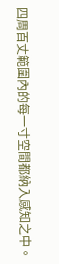四周百丈範圍內的每一寸空間都納入感知之中。